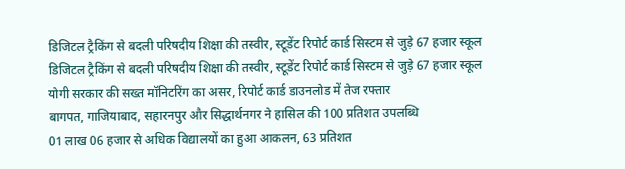डिजिटल ट्रैकिंग से बदली परिषदीय शिक्षा की तस्वीर, स्टूडेंट रिपोर्ट कार्ड सिस्टम से जुड़े 67 हजार स्कूल
डिजिटल ट्रैकिंग से बदली परिषदीय शिक्षा की तस्वीर, स्टूडेंट रिपोर्ट कार्ड सिस्टम से जुड़े 67 हजार स्कूल
योगी सरकार की सख्त मॉनिटरिंग का असर, रिपोर्ट कार्ड डाउनलोड में तेज रफ्तार
बागपत, गाजियाबाद, सहारनपुर और सिद्धार्थनगर ने हासिल की 100 प्रतिशत उपलब्धि
01 लाख 06 हजार से अधिक विद्यालयों का हुआ आकलन, 63 प्रतिशत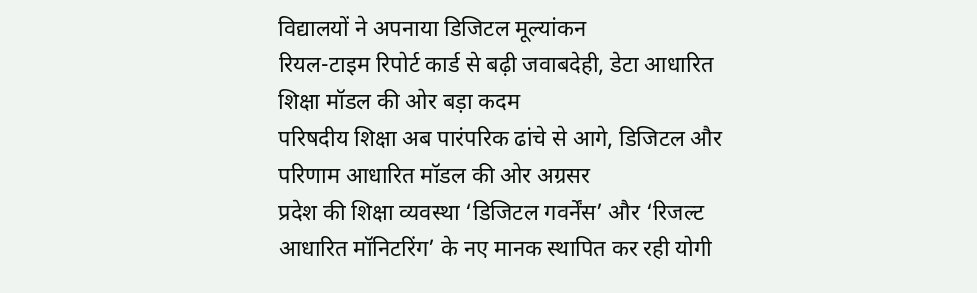विद्यालयों ने अपनाया डिजिटल मूल्यांकन
रियल-टाइम रिपोर्ट कार्ड से बढ़ी जवाबदेही, डेटा आधारित शिक्षा मॉडल की ओर बड़ा कदम
परिषदीय शिक्षा अब पारंपरिक ढांचे से आगे, डिजिटल और परिणाम आधारित मॉडल की ओर अग्रसर
प्रदेश की शिक्षा व्यवस्था ‘डिजिटल गवर्नेंस’ और ‘रिजल्ट आधारित मॉनिटरिंग’ के नए मानक स्थापित कर रही योगी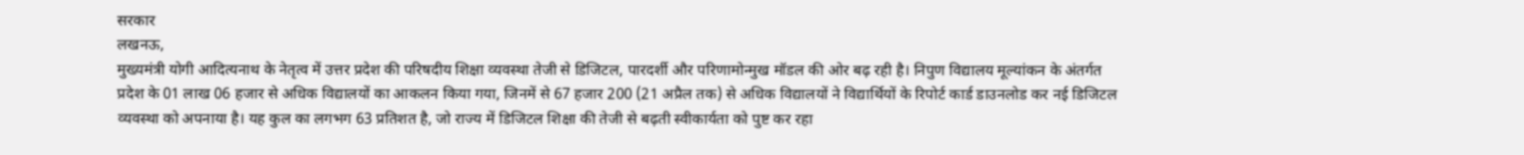सरकार
लखनऊ,
मुख्यमंत्री योगी आदित्यनाथ के नेतृत्व में उत्तर प्रदेश की परिषदीय शिक्षा व्यवस्था तेजी से डिजिटल, पारदर्शी और परिणामोन्मुख मॉडल की ओर बढ़ रही है। निपुण विद्यालय मूल्यांकन के अंतर्गत प्रदेश के 01 लाख 06 हजार से अधिक विद्यालयों का आकलन किया गया, जिनमें से 67 हजार 200 (21 अप्रैल तक) से अधिक विद्यालयों ने विद्यार्थियों के रिपोर्ट कार्ड डाउनलोड कर नई डिजिटल व्यवस्था को अपनाया है। यह कुल का लगभग 63 प्रतिशत है, जो राज्य में डिजिटल शिक्षा की तेजी से बढ़ती स्वीकार्यता को पुष्ट कर रहा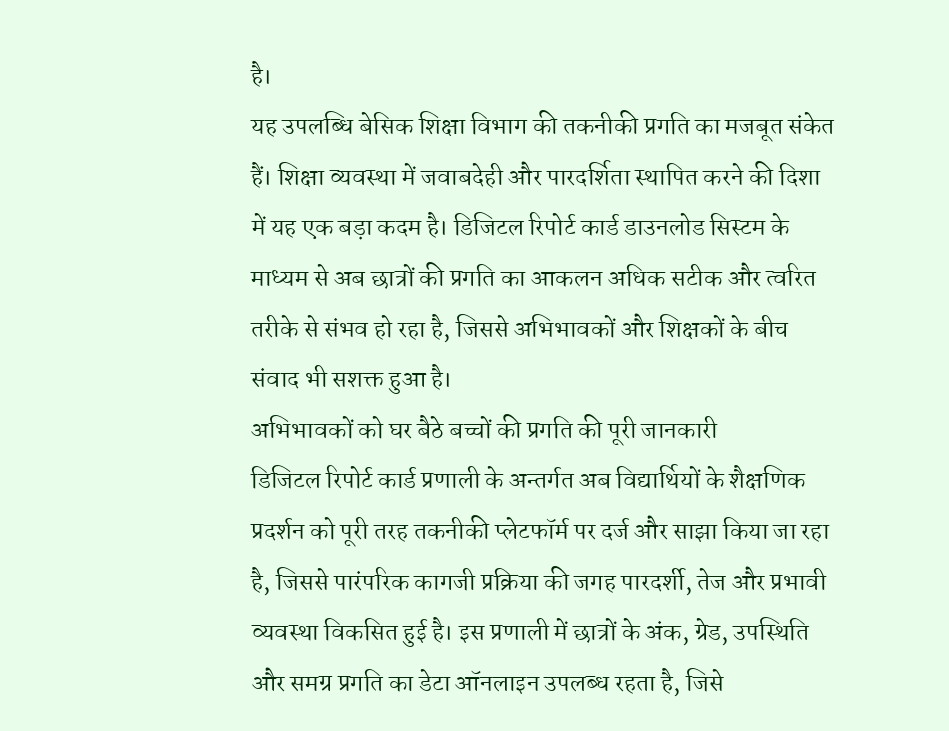है।
यह उपलब्धि बेसिक शिक्षा विभाग की तकनीकी प्रगति का मजबूत संकेत हैं। शिक्षा व्यवस्था में जवाबदेही और पारदर्शिता स्थापित करने की दिशा में यह एक बड़ा कदम है। डिजिटल रिपोर्ट कार्ड डाउनलोड सिस्टम के माध्यम से अब छात्रों की प्रगति का आकलन अधिक सटीक और त्वरित तरीके से संभव हो रहा है, जिससे अभिभावकों और शिक्षकों के बीच संवाद भी सशक्त हुआ है।
अभिभावकों को घर बैठे बच्चों की प्रगति की पूरी जानकारी
डिजिटल रिपोर्ट कार्ड प्रणाली के अन्तर्गत अब विद्यार्थियों के शैक्षणिक प्रदर्शन को पूरी तरह तकनीकी प्लेटफॉर्म पर दर्ज और साझा किया जा रहा है, जिससे पारंपरिक कागजी प्रक्रिया की जगह पारदर्शी, तेज और प्रभावी व्यवस्था विकसित हुई है। इस प्रणाली में छात्रों के अंक, ग्रेड, उपस्थिति और समग्र प्रगति का डेटा ऑनलाइन उपलब्ध रहता है, जिसे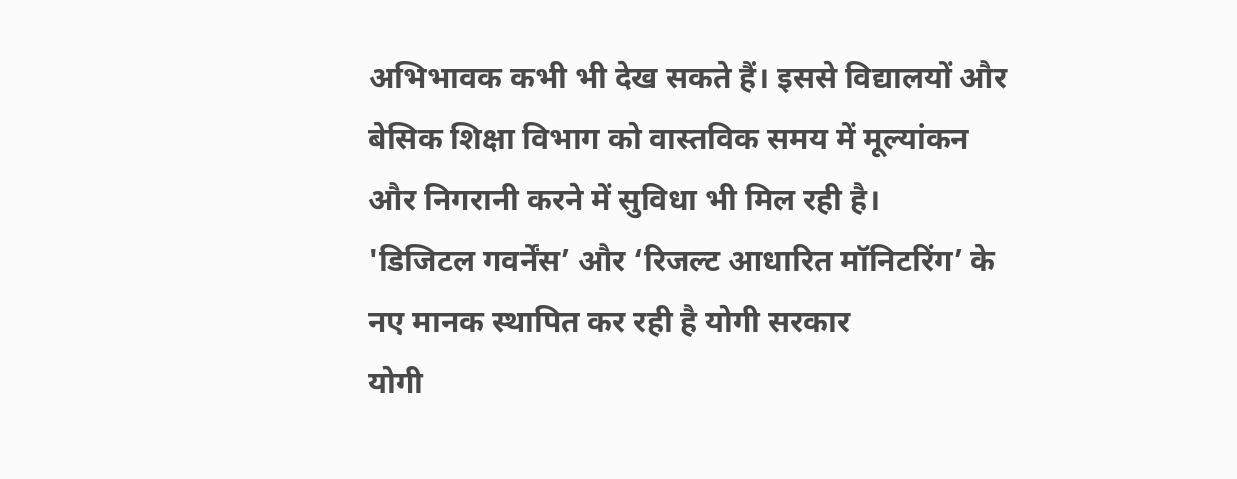अभिभावक कभी भी देख सकते हैं। इससे विद्यालयों और बेसिक शिक्षा विभाग को वास्तविक समय में मूल्यांकन और निगरानी करने में सुविधा भी मिल रही है।
'डिजिटल गवर्नेंस’ और ‘रिजल्ट आधारित मॉनिटरिंग’ के नए मानक स्थापित कर रही है योगी सरकार
योगी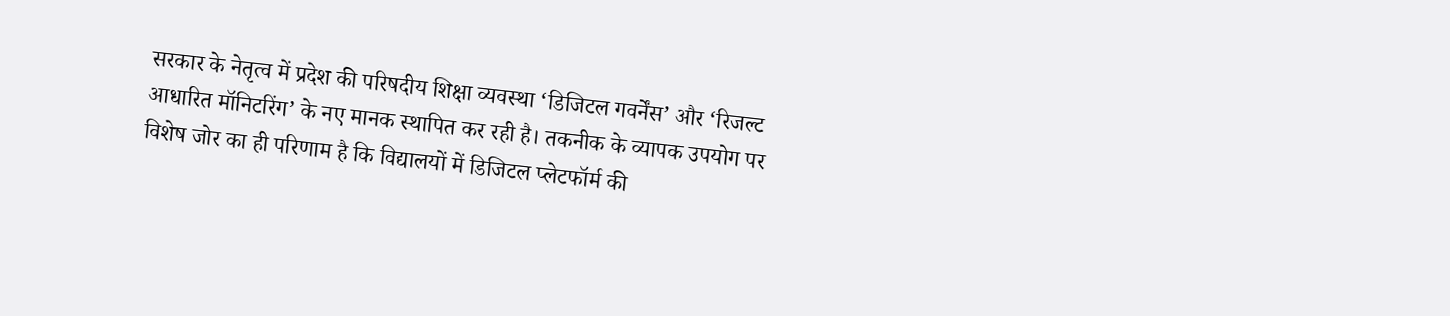सरकार के नेतृत्व में प्रदेश की परिषदीय शिक्षा व्यवस्था ‘डिजिटल गवर्नेंस’ और ‘रिजल्ट आधारित मॉनिटरिंग’ के नए मानक स्थापित कर रही है। तकनीक के व्यापक उपयोग पर विशेष जोर का ही परिणाम है कि विद्यालयों में डिजिटल प्लेटफॉर्म की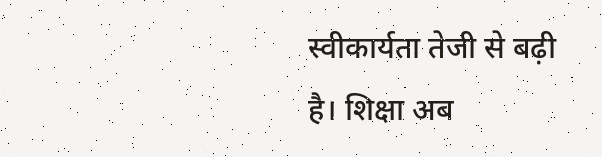स्वीकार्यता तेजी से बढ़ी है। शिक्षा अब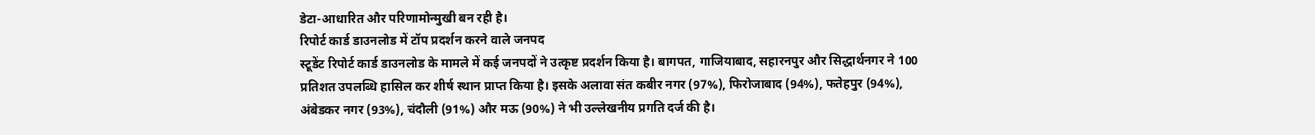डेटा-आधारित और परिणामोन्मुखी बन रही है।
रिपोर्ट कार्ड डाउनलोड में टॉप प्रदर्शन करने वाले जनपद
स्टूडेंट रिपोर्ट कार्ड डाउनलोड के मामले में कई जनपदों ने उत्कृष्ट प्रदर्शन किया है। बागपत, गाजियाबाद, सहारनपुर और सिद्धार्थनगर ने 100 प्रतिशत उपलब्धि हासिल कर शीर्ष स्थान प्राप्त किया है। इसके अलावा संत कबीर नगर (97%), फिरोजाबाद (94%), फतेहपुर (94%), अंबेडकर नगर (93%), चंदौली (91%) और मऊ (90%) ने भी उल्लेखनीय प्रगति दर्ज की है।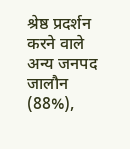श्रेष्ठ प्रदर्शन करने वाले अन्य जनपद
जालौन (88%),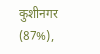कुशीनगर (87%),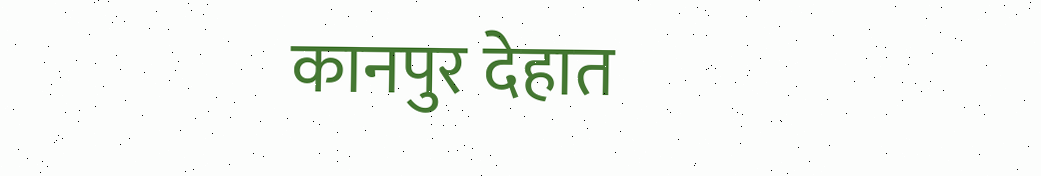कानपुर देहात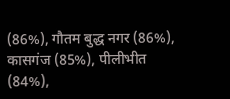(86%), गौतम बुद्ध नगर (86%), कासगंज (85%), पीलीभीत (84%),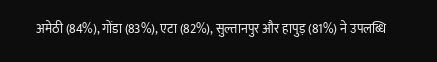अमेठी (84%), गोंडा (83%), एटा (82%), सुल्तानपुर और हापुड़ (81%) ने उपलब्धि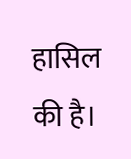हासिल की है।